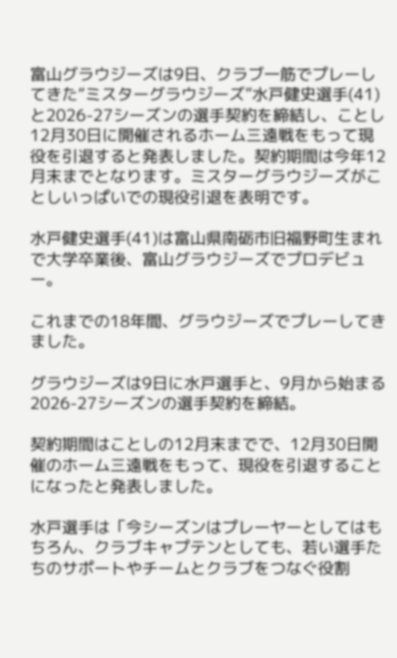富山グラウジーズは9日、クラブ一筋でプレーしてきた“ミスターグラウジーズ”水戸健史選手(41)と2026-27シーズンの選手契約を締結し、ことし12月30日に開催されるホーム三遠戦をもって現役を引退すると発表しました。契約期間は今年12月末までとなります。ミスターグラウジーズがことしいっぱいでの現役引退を表明です。

水戸健史選手(41)は富山県南砺市旧福野町生まれで大学卒業後、富山グラウジーズでプロデビュー。

これまでの18年間、グラウジーズでプレーしてきました。

グラウジーズは9日に水戸選手と、9月から始まる2026-27シーズンの選手契約を締結。

契約期間はことしの12月末までで、12月30日開催のホーム三遠戦をもって、現役を引退することになったと発表しました。

水戸選手は「今シーズンはプレーヤーとしてはもちろん、クラブキャプテンとしても、若い選手たちのサポートやチームとクラブをつなぐ役割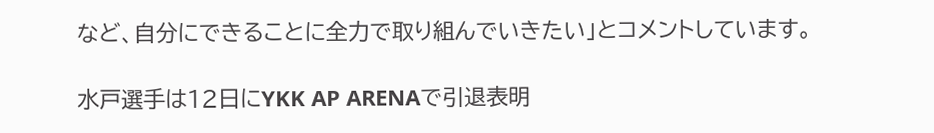など、自分にできることに全力で取り組んでいきたい」とコメントしています。

水戸選手は12日にYKK AP ARENAで引退表明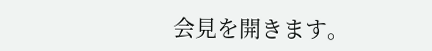会見を開きます。